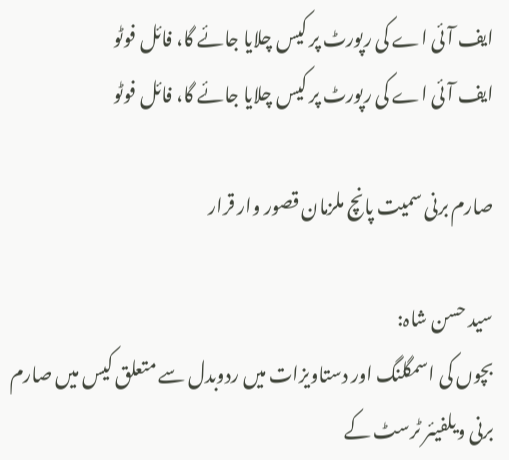ایف آئی اے کی رپورٹ پر کیس چلایا جائے گا، فائل فوٹو
ایف آئی اے کی رپورٹ پر کیس چلایا جائے گا، فائل فوٹو

صارم برنی سمیت پانچ ملزمان قصور وار قرار

سید حسن شاہ:
بچوں کی اسمگلنگ اور دستاویزات میں ردوبدل سے متعلق کیس میں صارم برنی ویلفیئر ٹرسٹ کے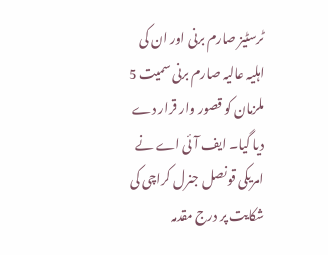ٹرسٹیز صارم برنی اور ان کی اہلیہ عالیہ صارم برنی سمیت 5 ملزمان کو قصور وار قرار دے دیا گیا۔ ایف آئی اے نے امریکی قونصل جنرل کراچی کی شکایت پر درج مقدمہ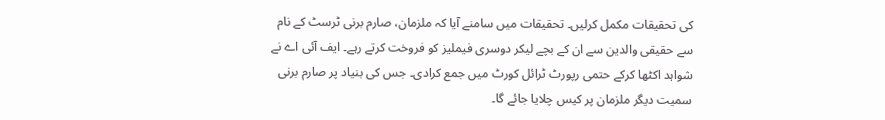کی تحقیقات مکمل کرلیں۔ تحقیقات میں سامنے آیا کہ ملزمان، صارم برنی ٹرسٹ کے نام سے حقیقی والدین سے ان کے بچے لیکر دوسری فیملیز کو فروخت کرتے رہے۔ ایف آئی اے نے شواہد اکٹھا کرکے حتمی رپورٹ ٹرائل کورٹ میں جمع کرادی۔ جس کی بنیاد پر صارم برنی سمیت دیگر ملزمان پر کیس چلایا جائے گا۔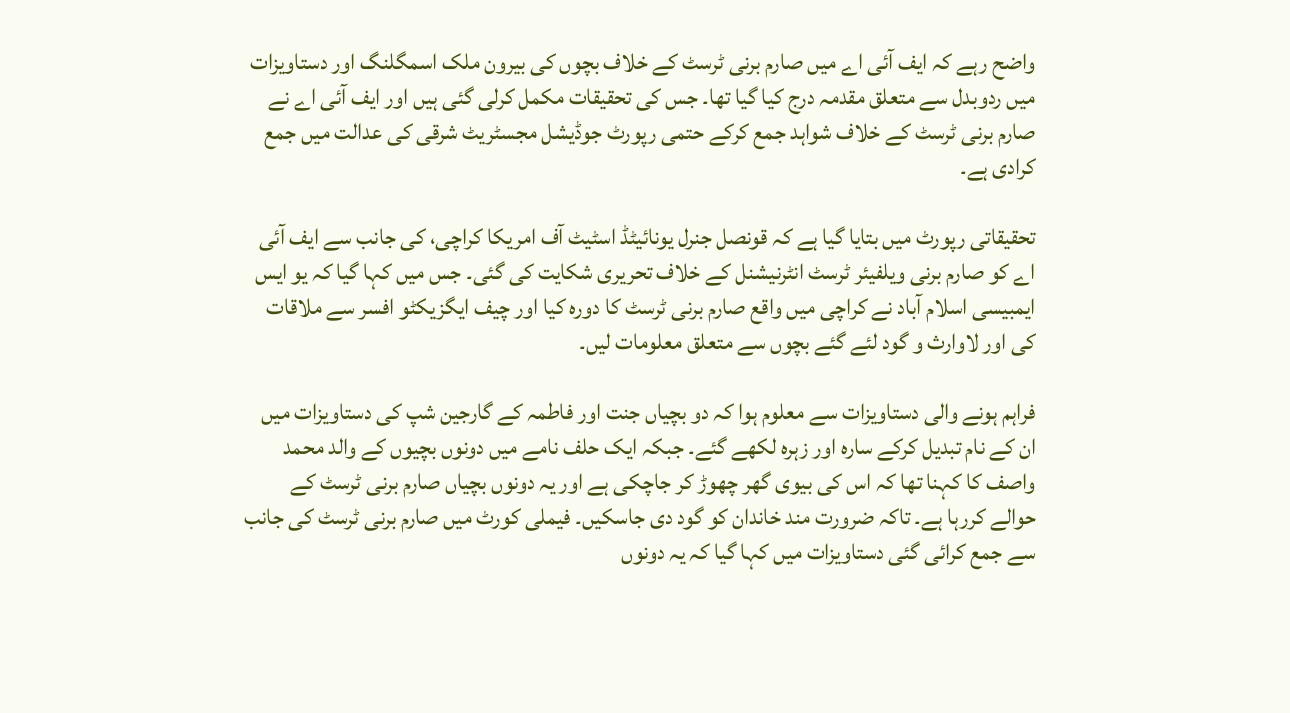واضح رہے کہ ایف آئی اے میں صارم برنی ٹرسٹ کے خلاف بچوں کی بیرون ملک اسمگلنگ اور دستاویزات میں ردوبدل سے متعلق مقدمہ درج کیا گیا تھا۔ جس کی تحقیقات مکمل کرلی گئی ہیں اور ایف آئی اے نے صارم برنی ٹرسٹ کے خلاف شواہد جمع کرکے حتمی رپورٹ جوڈیشل مجسٹریٹ شرقی کی عدالت میں جمع کرادی ہے۔

تحقیقاتی رپورٹ میں بتایا گیا ہے کہ قونصل جنرل یونائیٹڈ اسٹیٹ آف امریکا کراچی، کی جانب سے ایف آئی اے کو صارم برنی ویلفیئر ٹرسٹ انٹرنیشنل کے خلاف تحریری شکایت کی گئی۔ جس میں کہا گیا کہ یو ایس ایمبیسی اسلام آباد نے کراچی میں واقع صارم برنی ٹرسٹ کا دورہ کیا اور چیف ایگزیکٹو افسر سے ملاقات کی اور لاوارث و گود لئے گئے بچوں سے متعلق معلومات لیں۔

فراہم ہونے والی دستاویزات سے معلوم ہوا کہ دو بچیاں جنت اور فاطمہ کے گارجین شپ کی دستاویزات میں ان کے نام تبدیل کرکے سارہ اور زہرہ لکھے گئے۔ جبکہ ایک حلف نامے میں دونوں بچیوں کے والد محمد واصف کا کہنا تھا کہ اس کی بیوی گھر چھوڑ کر جاچکی ہے اور یہ دونوں بچیاں صارم برنی ٹرسٹ کے حوالے کررہا ہے۔ تاکہ ضرورت مند خاندان کو گود دی جاسکیں۔ فیملی کورٹ میں صارم برنی ٹرسٹ کی جانب سے جمع کرائی گئی دستاویزات میں کہا گیا کہ یہ دونوں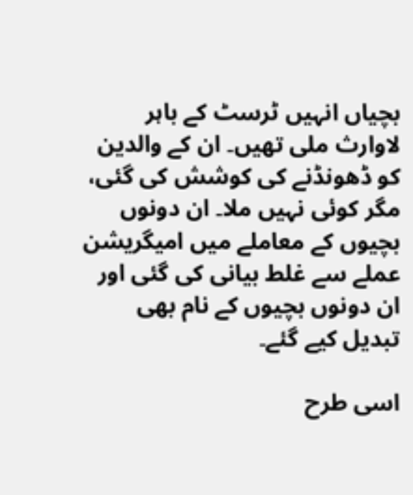بچیاں انہیں ٹرسٹ کے باہر لاوارث ملی تھیں۔ ان کے والدین کو ڈھونڈنے کی کوشش کی گئی، مگر کوئی نہیں ملا۔ ان دونوں بچیوں کے معاملے میں امیگریشن عملے سے غلط بیانی کی گئی اور ان دونوں بچیوں کے نام بھی تبدیل کیے گئے۔

اسی طرح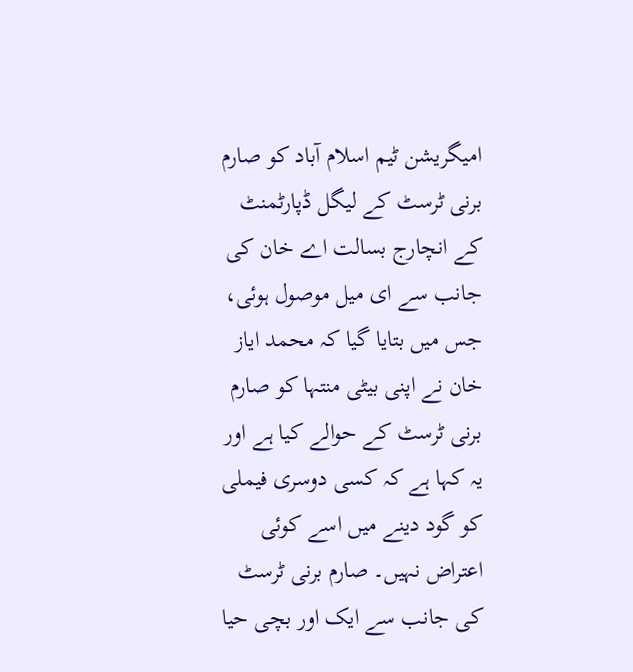امیگریشن ٹیم اسلام آباد کو صارم برنی ٹرسٹ کے لیگل ڈپارٹمنٹ کے انچارج بسالت اے خان کی جانب سے ای میل موصول ہوئی، جس میں بتایا گیا کہ محمد ایاز خان نے اپنی بیٹی منتہا کو صارم برنی ٹرسٹ کے حوالے کیا ہے اور یہ کہا ہے کہ کسی دوسری فیملی کو گود دینے میں اسے کوئی اعتراض نہیں۔ صارم برنی ٹرسٹ کی جانب سے ایک اور بچی حیا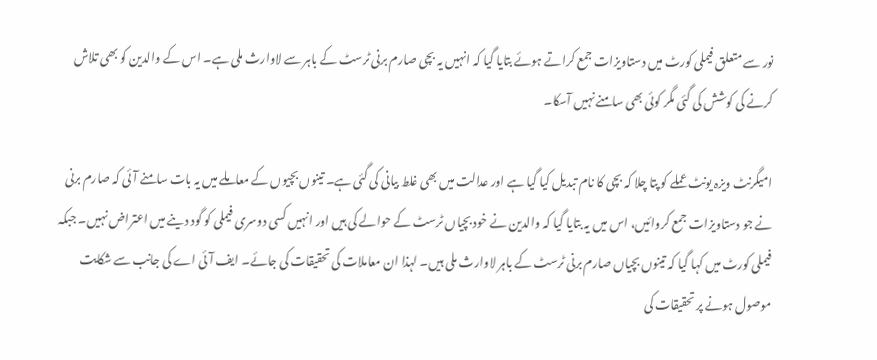نور سے متعلق فیملی کورٹ میں دستاویزات جمع کراتے ہوئے بتایا گیا کہ انہیں یہ بچی صارم برنی ٹرسٹ کے باہر سے لاوارث ملی ہے۔ اس کے والدین کو بھی تلاش کرنے کی کوشش کی گئی مگر کوئی بھی سامنے نہیں آسکا۔

امیگرنٹ ویزہ یونٹ عملے کو پتا چلا کہ بچی کا نام تبدیل کیا گیا ہے اور عدالت میں بھی غلط بیانی کی گئی ہے۔ تینوں بچیوں کے معاملے میں یہ بات سامنے آئی کہ صارم برنی نے جو دستاویزات جمع کروائیں، اس میں یہ بتایا گیا کہ والدین نے خود بچیاں ٹرسٹ کے حوالے کی ہیں اور انہیں کسی دوسری فیملی کو گود دینے میں اعتراض نہیں۔ جبکہ فیملی کورٹ میں کہا گیا کہ تینوں بچیاں صارم برنی ٹرسٹ کے باہر لاوارث ملی ہیں۔ لہذا ان معاملات کی تحقیقات کی جائے۔ ایف آئی اے کی جانب سے شکایت موصول ہونے پر تحقیقات کی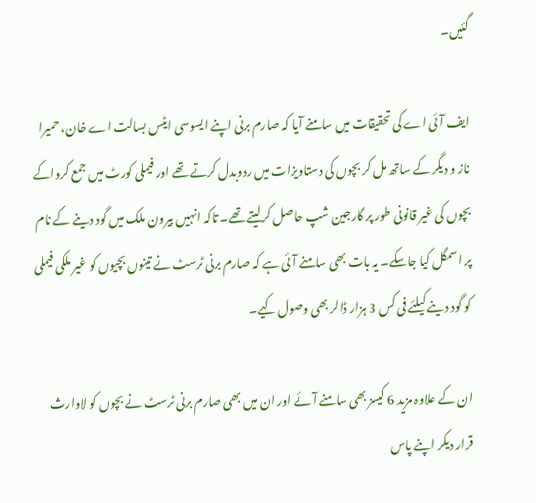گئیں۔

ایف آئی اے کی تحقیقات میں سامنے آیا کہ صارم برنی اپنے ایسوسی ایٹس بسالت اے خان، حمیرا ناز و دیگر کے ساتھ مل کر بچوں کی دستاویزات میں ردوبدل کرتے تھے اور فیملی کورٹ میں جمع کرواکے بچوں کی غیر قانونی طور پر گارجین شپ حاصل کرلیتے تھے۔ تاکہ انہیں بیرون ملک میں گود دینے کے نام پر اسمگل کیا جاسکے۔ یہ بات بھی سامنے آئی ہے کہ صارم برنی ٹرسٹ نے تینوں بچیوں کو غیر ملکی فیملی کو گود دینے کیلئے فی کس 3 ہزار ڈالر بھی وصول کیے۔

ان کے علاوہ مزید 6 کیسز بھی سامنے آئے اور ان میں بھی صارم برنی ٹرسٹ نے بچوں کو لاوارث قرار دیکر اپنے پاس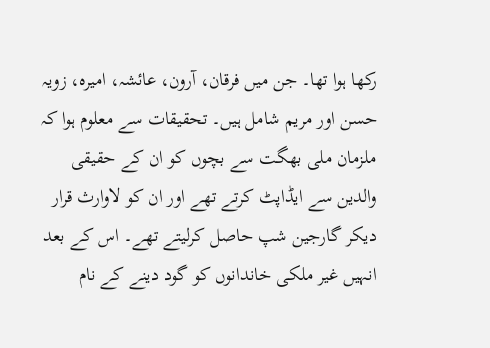رکھا ہوا تھا۔ جن میں فرقان، آرون، عائشہ، امیرہ، زویہ حسن اور مریم شامل ہیں۔ تحقیقات سے معلوم ہوا کہ ملزمان ملی بھگت سے بچوں کو ان کے حقیقی والدین سے ایڈاپٹ کرتے تھے اور ان کو لاوارث قرار دیکر گارجین شپ حاصل کرلیتے تھے۔ اس کے بعد انہیں غیر ملکی خاندانوں کو گود دینے کے نام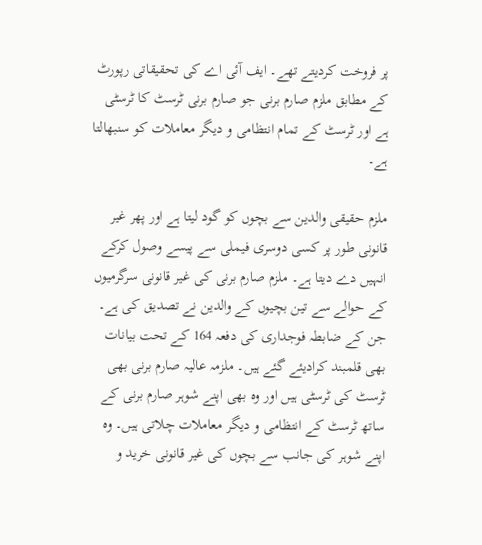پر فروخت کردیتے تھے۔ ایف آئی اے کی تحقیقاتی رپورٹ کے مطابق ملزم صارم برنی جو صارم برنی ٹرسٹ کا ٹرسٹی ہے اور ٹرسٹ کے تمام انتظامی و دیگر معاملات کو سنبھالتا ہے۔

ملزم حقیقی والدین سے بچوں کو گود لیتا ہے اور پھر غیر قانونی طور پر کسی دوسری فیملی سے پیسے وصول کرکے انہیں دے دیتا ہے۔ ملزم صارم برنی کی غیر قانونی سرگرمیوں کے حوالے سے تین بچیوں کے والدین نے تصدیق کی ہے۔ جن کے ضابطہ فوجداری کی دفعہ 164 کے تحت بیانات بھی قلمبند کرادیئے گئے ہیں۔ ملزمہ عالیہ صارم برنی بھی ٹرسٹ کی ٹرسٹی ہیں اور وہ بھی اپنے شوہر صارم برنی کے ساتھ ٹرسٹ کے انتظامی و دیگر معاملات چلاتی ہیں۔ وہ اپنے شوہر کی جانب سے بچوں کی غیر قانونی خرید و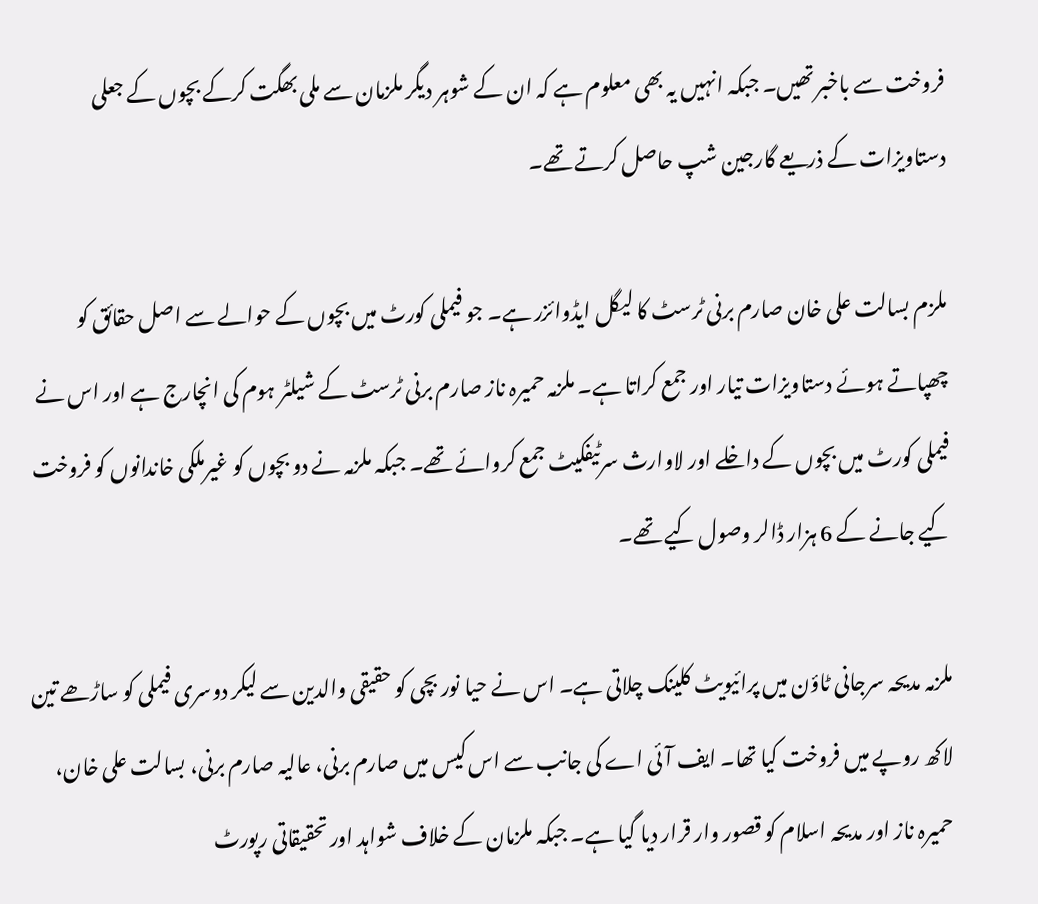فروخت سے باخبر تھیں۔ جبکہ انہیں یہ بھی معلوم ہے کہ ان کے شوہر دیگر ملزمان سے ملی بھگت کرکے بچوں کے جعلی دستاویزات کے ذریعے گارجین شپ حاصل کرتے تھے۔

ملزم بسالت علی خان صارم برنی ٹرسٹ کا لیگل ایڈوائزر ہے۔ جو فیملی کورٹ میں بچوں کے حوالے سے اصل حقائق کو چھپاتے ہوئے دستاویزات تیار اور جمع کراتا ہے۔ ملزمہ حمیرہ ناز صارم برنی ٹرسٹ کے شیلٹر ہوم کی انچارج ہے اور اس نے فیملی کورٹ میں بچوں کے داخلے اور لاوارث سرٹیفکیٹ جمع کروائے تھے۔ جبکہ ملزمہ نے دو بچوں کو غیرملکی خاندانوں کو فروخت کیے جانے کے 6 ہزار ڈالر وصول کیے تھے۔

ملزمہ مدیحہ سرجانی ٹاؤن میں پرائیویٹ کلینک چلاتی ہے۔ اس نے حیا نور بچی کو حقیقی والدین سے لیکر دوسری فیملی کو ساڑھے تین لاکھ روپے میں فروخت کیا تھا۔ ایف آئی اے کی جانب سے اس کیس میں صارم برنی، عالیہ صارم برنی، بسالت علی خان، حمیرہ ناز اور مدیحہ اسلام کو قصور وار قرار دیا گیا ہے۔ جبکہ ملزمان کے خلاف شواہد اور تحقیقاتی رپورٹ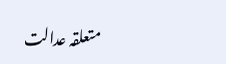متعلقہ عدالت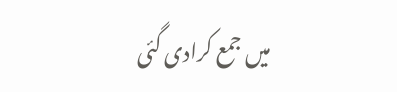میں جمع کرادی گئی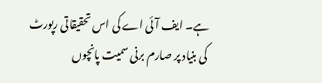ہے۔ ایف آئی اے کی اس تحقیقاتی رپورٹ کی بنیاد پر صارم برنی سمیت پانچوں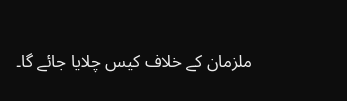ملزمان کے خلاف کیس چلایا جائے گا۔